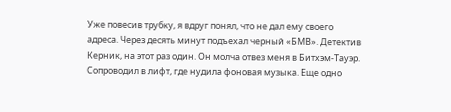Уже повесив трубку, я вдруг понял, что не дал ему своего адреса. Через десять минут подъехал черный «БМВ». Детектив Керник, на этот раз один. Он молча отвез меня в Битхэм-Тауэр. Сопроводил в лифт, где нудила фоновая музыка. Еще одно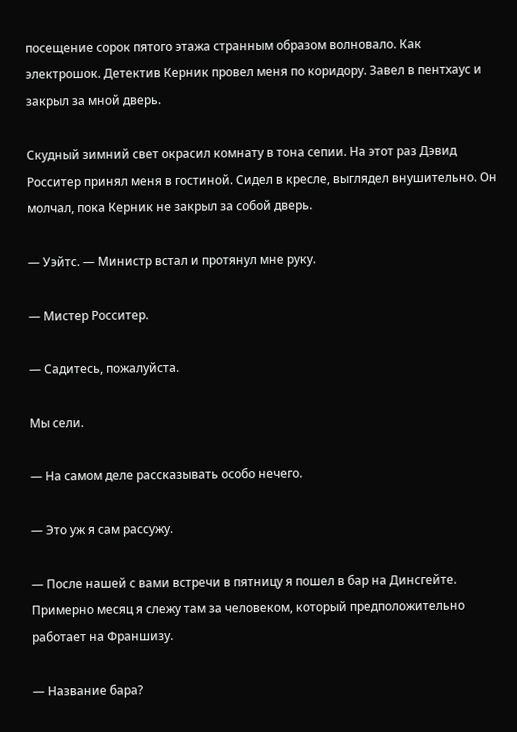посещение сорок пятого этажа странным образом волновало. Как электрошок. Детектив Керник провел меня по коридору. Завел в пентхаус и закрыл за мной дверь.

Скудный зимний свет окрасил комнату в тона сепии. На этот раз Дэвид Росситер принял меня в гостиной. Сидел в кресле, выглядел внушительно. Он молчал, пока Керник не закрыл за собой дверь.

— Уэйтс. — Министр встал и протянул мне руку.

— Мистер Росситер.

— Садитесь, пожалуйста.

Мы сели.

— На самом деле рассказывать особо нечего.

— Это уж я сам рассужу.

— После нашей с вами встречи в пятницу я пошел в бар на Динсгейте. Примерно месяц я слежу там за человеком, который предположительно работает на Франшизу.

— Название бара?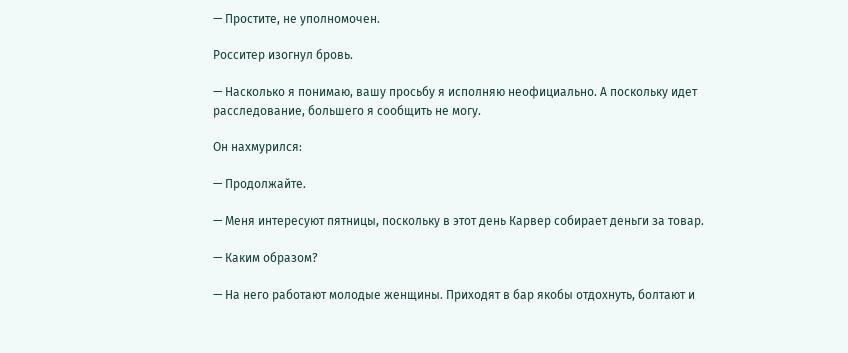— Простите, не уполномочен.

Росситер изогнул бровь.

— Насколько я понимаю, вашу просьбу я исполняю неофициально. А поскольку идет расследование, большего я сообщить не могу.

Он нахмурился:

— Продолжайте.

— Меня интересуют пятницы, поскольку в этот день Карвер собирает деньги за товар.

— Каким образом?

— На него работают молодые женщины. Приходят в бар якобы отдохнуть, болтают и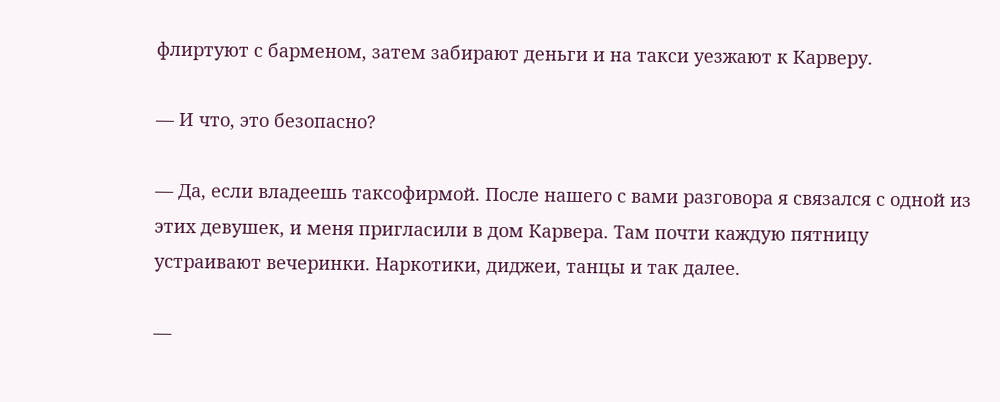флиртуют с барменом, затем забирают деньги и на такси уезжают к Карверу.

— И что, это безопасно?

— Да, если владеешь таксофирмой. После нашего с вами разговора я связался с одной из этих девушек, и меня пригласили в дом Карвера. Там почти каждую пятницу устраивают вечеринки. Наркотики, диджеи, танцы и так далее.

—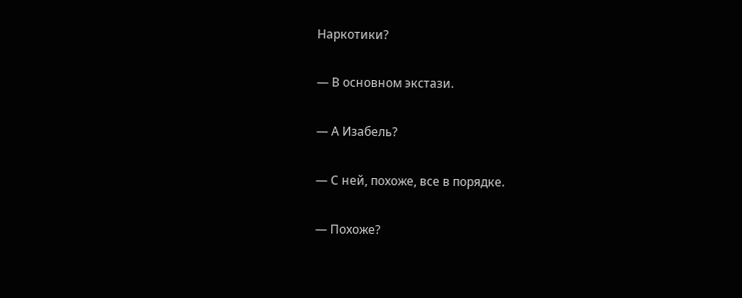Наркотики?

— В основном экстази.

— А Изабель?

— С ней, похоже, все в порядке.

— Похоже?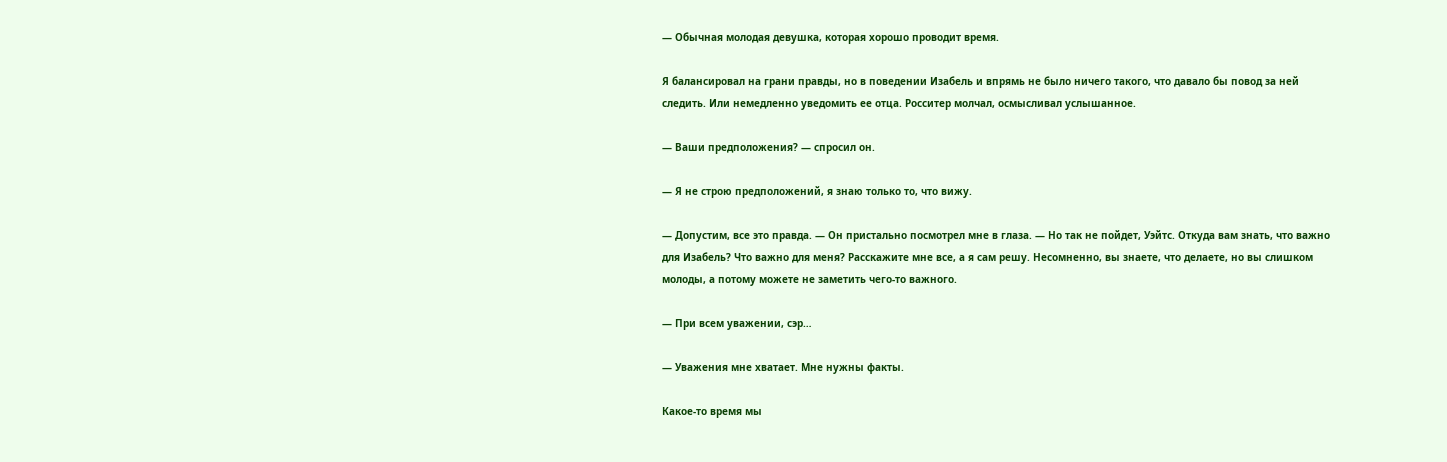— Обычная молодая девушка, которая хорошо проводит время.

Я балансировал на грани правды, но в поведении Изабель и впрямь не было ничего такого, что давало бы повод за ней следить. Или немедленно уведомить ее отца. Росситер молчал, осмысливал услышанное.

— Ваши предположения? — спросил он.

— Я не строю предположений, я знаю только то, что вижу.

— Допустим, все это правда. — Он пристально посмотрел мне в глаза. — Но так не пойдет, Уэйтс. Откуда вам знать, что важно для Изабель? Что важно для меня? Расскажите мне все, а я сам решу. Несомненно, вы знаете, что делаете, но вы слишком молоды, а потому можете не заметить чего-то важного.

— При всем уважении, сэр…

— Уважения мне хватает. Мне нужны факты.

Какое-то время мы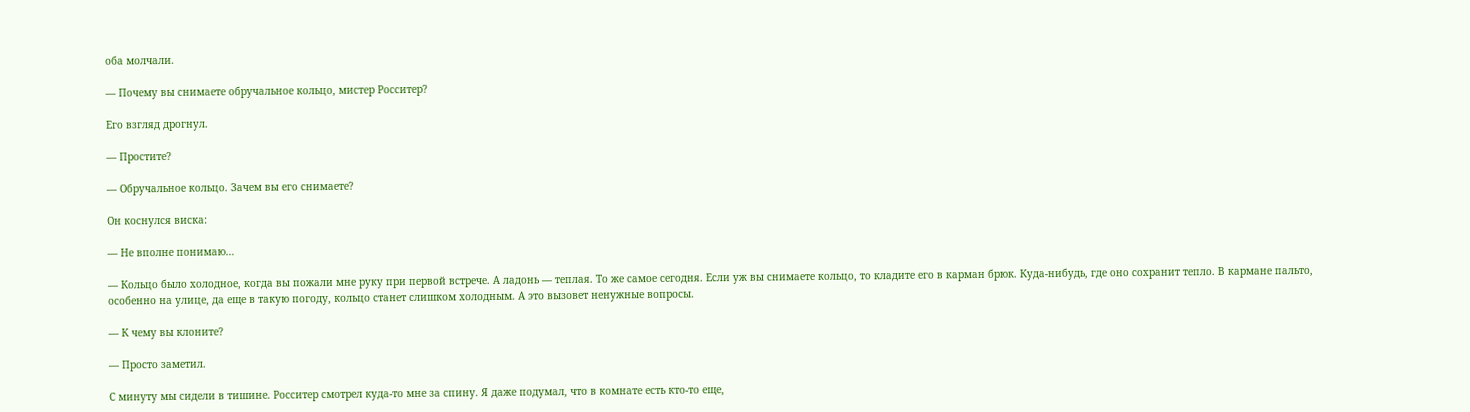оба молчали.

— Почему вы снимаете обручальное кольцо, мистер Росситер?

Его взгляд дрогнул.

— Простите?

— Обручальное кольцо. Зачем вы его снимаете?

Он коснулся виска:

— Не вполне понимаю…

— Кольцо было холодное, когда вы пожали мне руку при первой встрече. А ладонь — теплая. То же самое сегодня. Если уж вы снимаете кольцо, то кладите его в карман брюк. Куда-нибудь, где оно сохранит тепло. В кармане пальто, особенно на улице, да еще в такую погоду, кольцо станет слишком холодным. А это вызовет ненужные вопросы.

— К чему вы клоните?

— Просто заметил.

С минуту мы сидели в тишине. Росситер смотрел куда-то мне за спину. Я даже подумал, что в комнате есть кто-то еще,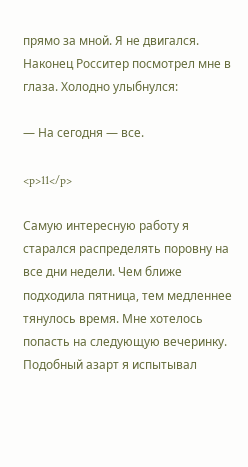прямо за мной. Я не двигался. Наконец Росситер посмотрел мне в глаза. Холодно улыбнулся:

— На сегодня — все.

<p>11</p>

Самую интересную работу я старался распределять поровну на все дни недели. Чем ближе подходила пятница, тем медленнее тянулось время. Мне хотелось попасть на следующую вечеринку. Подобный азарт я испытывал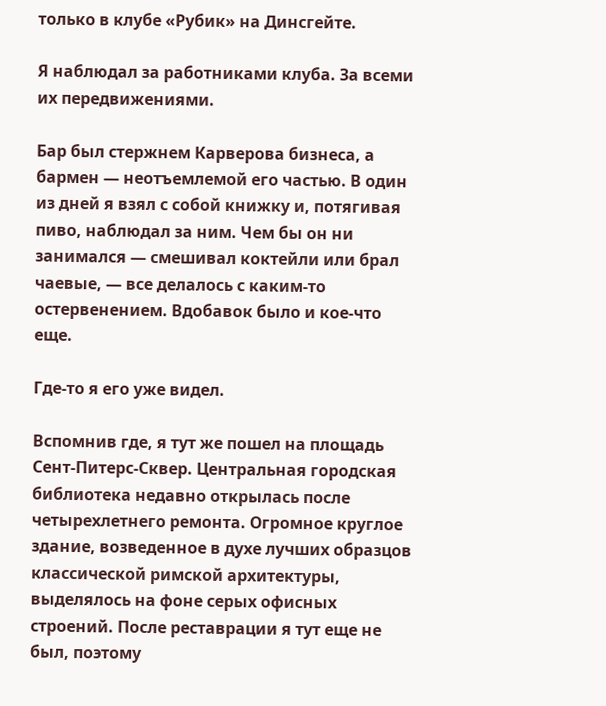только в клубе «Рубик» на Динсгейте.

Я наблюдал за работниками клуба. За всеми их передвижениями.

Бар был стержнем Карверова бизнеса, а бармен — неотъемлемой его частью. В один из дней я взял с собой книжку и, потягивая пиво, наблюдал за ним. Чем бы он ни занимался — смешивал коктейли или брал чаевые, — все делалось с каким-то остервенением. Вдобавок было и кое-что еще.

Где-то я его уже видел.

Вспомнив где, я тут же пошел на площадь Сент-Питерс-Сквер. Центральная городская библиотека недавно открылась после четырехлетнего ремонта. Огромное круглое здание, возведенное в духе лучших образцов классической римской архитектуры, выделялось на фоне серых офисных строений. После реставрации я тут еще не был, поэтому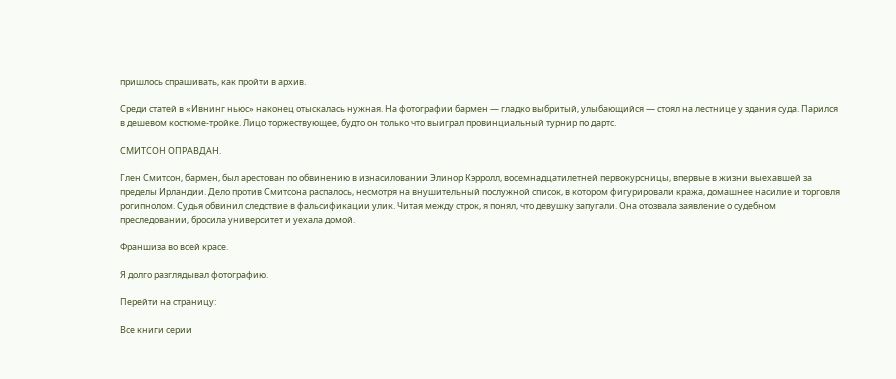пришлось спрашивать, как пройти в архив.

Среди статей в «Ивнинг ньюс» наконец отыскалась нужная. На фотографии бармен — гладко выбритый, улыбающийся — стоял на лестнице у здания суда. Парился в дешевом костюме-тройке. Лицо торжествующее, будто он только что выиграл провинциальный турнир по дартс.

СМИТСОН ОПРАВДАН.

Глен Смитсон, бармен, был арестован по обвинению в изнасиловании Элинор Кэрролл, восемнадцатилетней первокурсницы, впервые в жизни выехавшей за пределы Ирландии. Дело против Смитсона распалось, несмотря на внушительный послужной список, в котором фигурировали кража, домашнее насилие и торговля рогипнолом. Судья обвинил следствие в фальсификации улик. Читая между строк, я понял, что девушку запугали. Она отозвала заявление о судебном преследовании, бросила университет и уехала домой.

Франшиза во всей красе.

Я долго разглядывал фотографию.

Перейти на страницу:

Все книги серии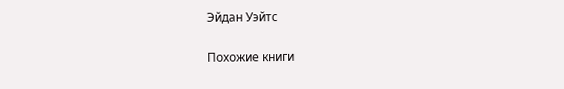Эйдан Уэйтс

Похожие книги